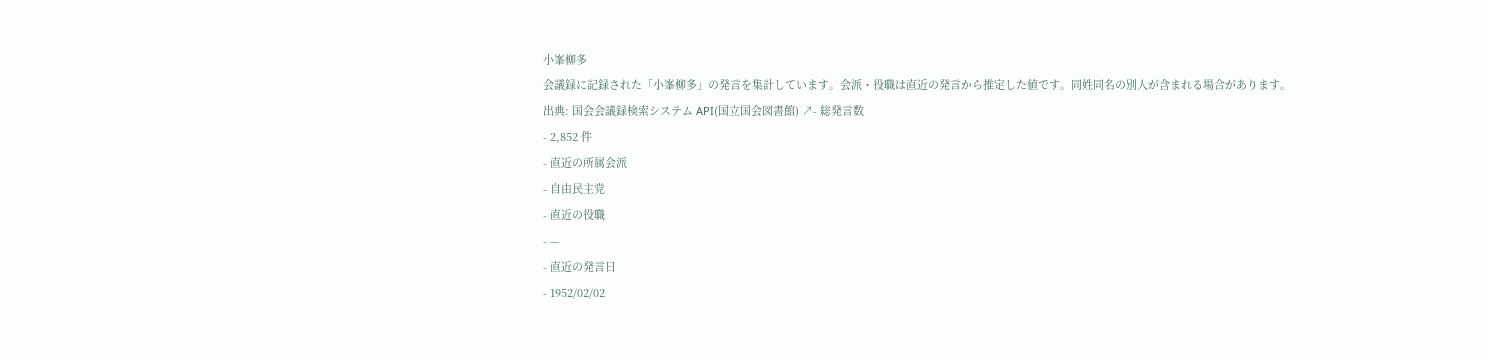小峯柳多
会議録に記録された「小峯柳多」の発言を集計しています。会派・役職は直近の発言から推定した値です。同姓同名の別人が含まれる場合があります。
出典: 国会会議録検索システム API(国立国会図書館) ↗- 総発言数
- 2,852 件
- 直近の所属会派
- 自由民主党
- 直近の役職
- —
- 直近の発言日
- 1952/02/02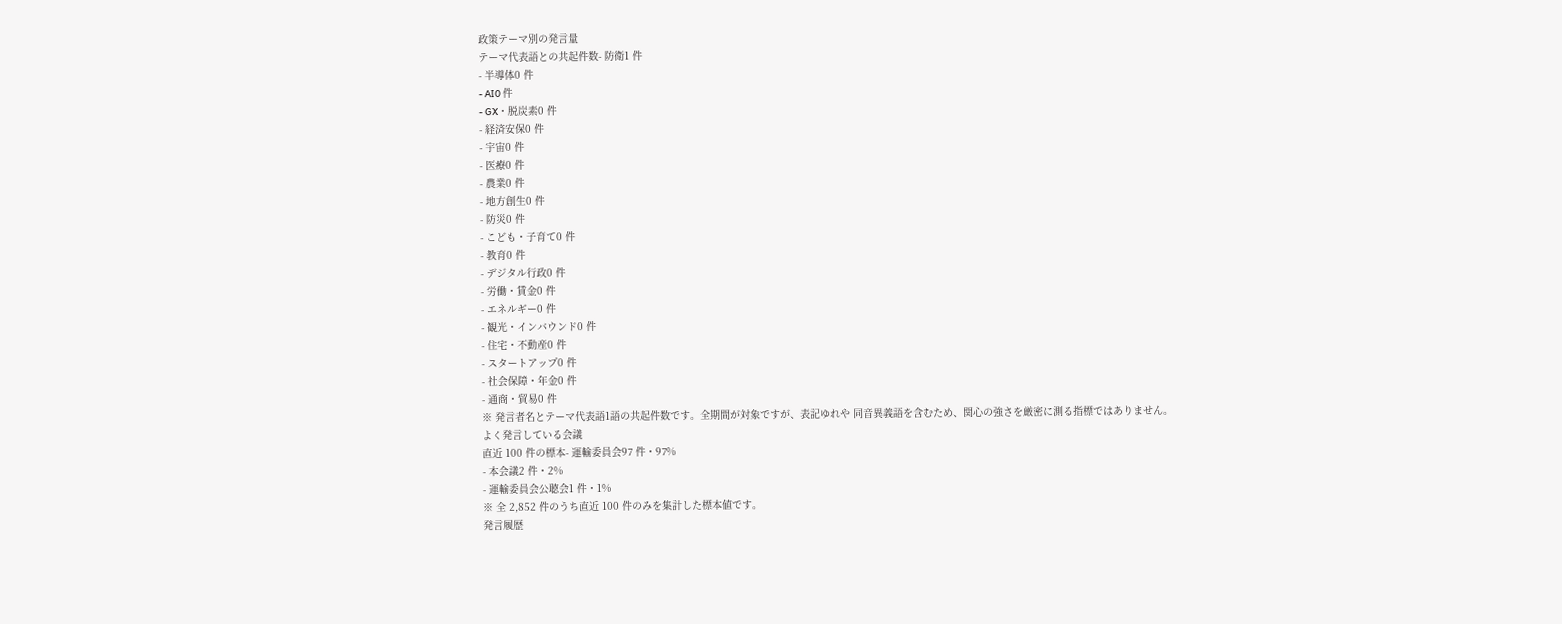政策テーマ別の発言量
テーマ代表語との共起件数- 防衛1 件
- 半導体0 件
- AI0 件
- GX・脱炭素0 件
- 経済安保0 件
- 宇宙0 件
- 医療0 件
- 農業0 件
- 地方創生0 件
- 防災0 件
- こども・子育て0 件
- 教育0 件
- デジタル行政0 件
- 労働・賃金0 件
- エネルギー0 件
- 観光・インバウンド0 件
- 住宅・不動産0 件
- スタートアップ0 件
- 社会保障・年金0 件
- 通商・貿易0 件
※ 発言者名とテーマ代表語1語の共起件数です。全期間が対象ですが、表記ゆれや 同音異義語を含むため、関心の強さを厳密に測る指標ではありません。
よく発言している会議
直近 100 件の標本- 運輸委員会97 件・97%
- 本会議2 件・2%
- 運輸委員会公聴会1 件・1%
※ 全 2,852 件のうち直近 100 件のみを集計した標本値です。
発言履歴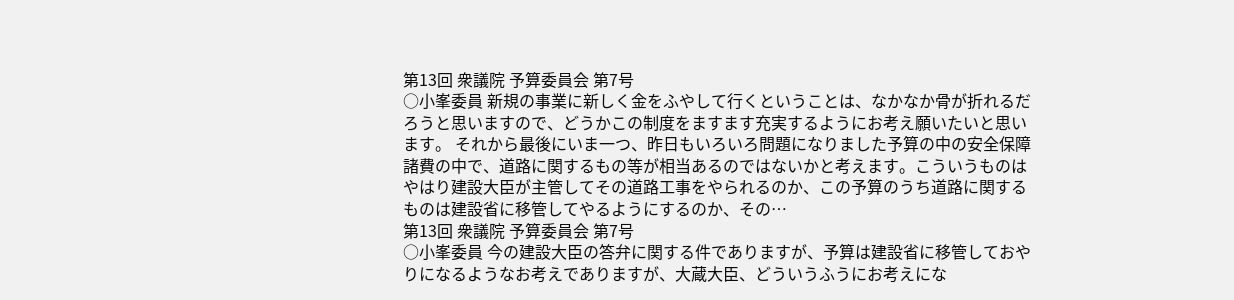第13回 衆議院 予算委員会 第7号
○小峯委員 新規の事業に新しく金をふやして行くということは、なかなか骨が折れるだろうと思いますので、どうかこの制度をますます充実するようにお考え願いたいと思います。 それから最後にいま一つ、昨日もいろいろ問題になりました予算の中の安全保障諸費の中で、道路に関するもの等が相当あるのではないかと考えます。こういうものはやはり建設大臣が主管してその道路工事をやられるのか、この予算のうち道路に関するものは建設省に移管してやるようにするのか、その…
第13回 衆議院 予算委員会 第7号
○小峯委員 今の建設大臣の答弁に関する件でありますが、予算は建設省に移管しておやりになるようなお考えでありますが、大蔵大臣、どういうふうにお考えにな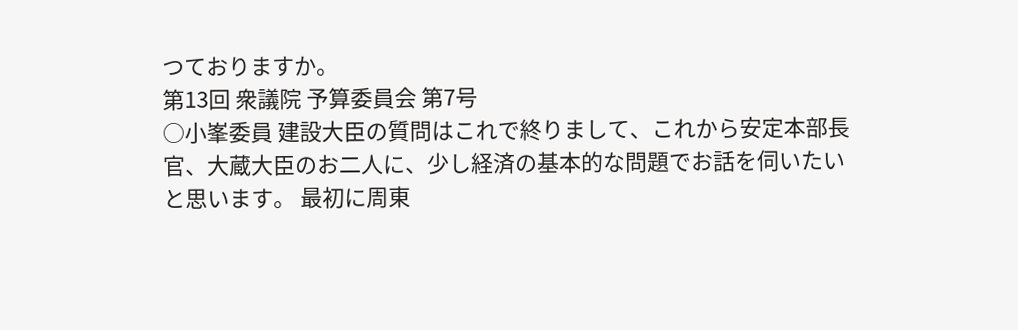つておりますか。
第13回 衆議院 予算委員会 第7号
○小峯委員 建設大臣の質問はこれで終りまして、これから安定本部長官、大蔵大臣のお二人に、少し経済の基本的な問題でお話を伺いたいと思います。 最初に周東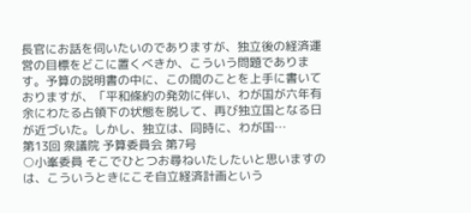長官にお話を伺いたいのでありますが、独立後の経済運営の目標をどこに置くべきか、こういう問題であります。予算の説明書の中に、この間のことを上手に書いておりますが、「平和條約の発効に伴い、わが国が六年有余にわたる占領下の状態を脱して、再び独立国となる日が近づいた。しかし、独立は、同時に、わが国…
第13回 衆議院 予算委員会 第7号
○小峯委員 そこでひとつお尋ねいたしたいと思いますのは、こういうときにこそ自立経済計画という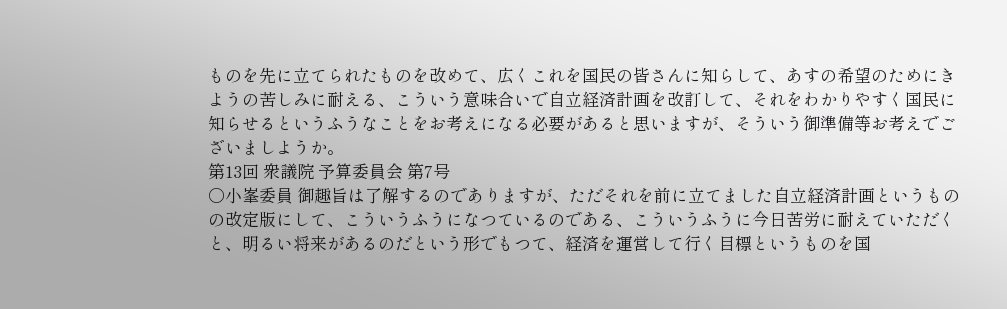ものを先に立てられたものを改めて、広くこれを国民の皆さんに知らして、あすの希望のためにきようの苦しみに耐える、こういう意味合いで自立経済計画を改訂して、それをわかりやすく国民に知らせるというふうなことをお考えになる必要があると思いますが、そういう御準備等お考えでございましようか。
第13回 衆議院 予算委員会 第7号
○小峯委員 御趣旨は了解するのでありますが、ただそれを前に立てました自立経済計画というものの改定版にして、こういうふうになつているのである、こういうふうに今日苦労に耐えていただくと、明るい将来があるのだという形でもつて、経済を運営して行く目標というものを国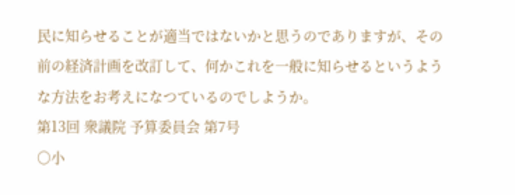民に知らせることが適当ではないかと思うのでありますが、その前の経済計画を改訂して、何かこれを一般に知らせるというような方法をお考えになつているのでしようか。
第13回 衆議院 予算委員会 第7号
○小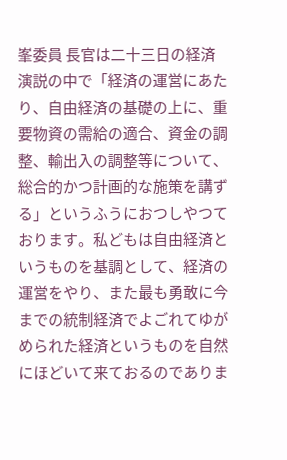峯委員 長官は二十三日の経済演説の中で「経済の運営にあたり、自由経済の基礎の上に、重要物資の需給の適合、資金の調整、輸出入の調整等について、総合的かつ計画的な施策を講ずる」というふうにおつしやつております。私どもは自由経済というものを基調として、経済の運営をやり、また最も勇敢に今までの統制経済でよごれてゆがめられた経済というものを自然にほどいて来ておるのでありま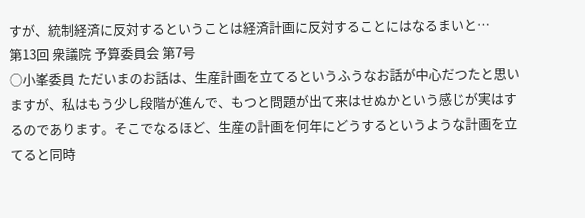すが、統制経済に反対するということは経済計画に反対することにはなるまいと…
第13回 衆議院 予算委員会 第7号
○小峯委員 ただいまのお話は、生産計画を立てるというふうなお話が中心だつたと思いますが、私はもう少し段階が進んで、もつと問題が出て来はせぬかという感じが実はするのであります。そこでなるほど、生産の計画を何年にどうするというような計画を立てると同時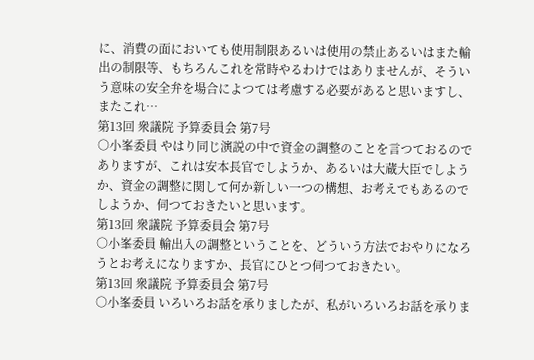に、消費の面においても使用制限あるいは使用の禁止あるいはまた輸出の制限等、もちろんこれを常時やるわけではありませんが、そういう意味の安全弁を場合によつては考慮する必要があると思いますし、またこれ…
第13回 衆議院 予算委員会 第7号
○小峯委員 やはり同じ演説の中で資金の調整のことを言つておるのでありますが、これは安本長官でしようか、あるいは大蔵大臣でしようか、資金の調整に関して何か新しい一つの構想、お考えでもあるのでしようか、伺つておきたいと思います。
第13回 衆議院 予算委員会 第7号
○小峯委員 輸出入の調整ということを、どういう方法でおやりになろうとお考えになりますか、長官にひとつ伺つておきたい。
第13回 衆議院 予算委員会 第7号
○小峯委員 いろいろお話を承りましたが、私がいろいろお話を承りま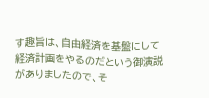す趣旨は、自由経済を基盤にして経済計画をやるのだという御演説がありましたので、そ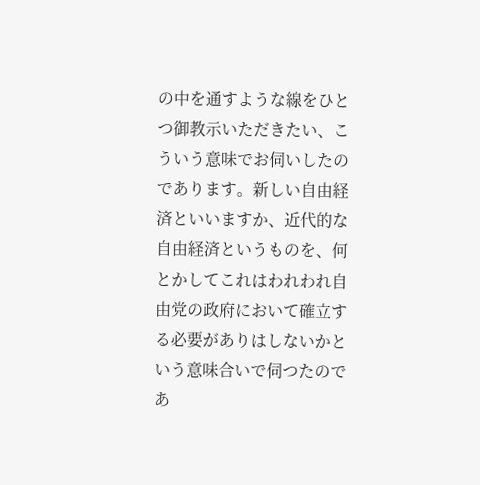の中を通すような線をひとつ御教示いただきたい、こういう意味でお伺いしたのであります。新しい自由経済といいますか、近代的な自由経済というものを、何とかしてこれはわれわれ自由党の政府において確立する必要がありはしないかという意味合いで伺つたのであ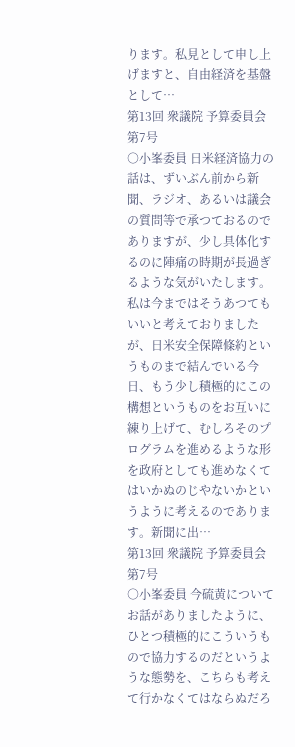ります。私見として申し上げますと、自由経済を基盤として…
第13回 衆議院 予算委員会 第7号
○小峯委員 日米経済協力の話は、ずいぶん前から新聞、ラジオ、あるいは議会の質問等で承つておるのでありますが、少し具体化するのに陣痛の時期が長過ぎるような気がいたします。私は今まではそうあつてもいいと考えておりましたが、日米安全保障條約というものまで結んでいる今日、もう少し積極的にこの構想というものをお互いに練り上げて、むしろそのプログラムを進めるような形を政府としても進めなくてはいかぬのじやないかというように考えるのであります。新聞に出…
第13回 衆議院 予算委員会 第7号
○小峯委員 今硫黄についてお話がありましたように、ひとつ積極的にこういうもので協力するのだというような態勢を、こちらも考えて行かなくてはならぬだろ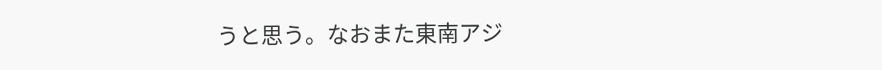うと思う。なおまた東南アジ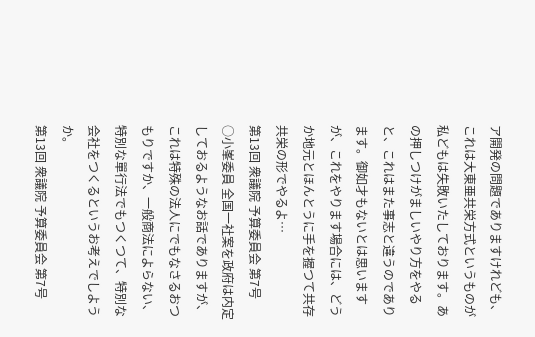ア開発の問題でありますけれども、これは大東亜共栄方式というものが私どもは失敗いたしております。あの押しつけがましいやり方をやると、これはまた事志と違うのであります。御如才もないとは思いますが、これをやります場合には、どうか地元とほんとうに手を握つて共存共栄の形でやるよ…
第13回 衆議院 予算委員会 第7号
○小峯委員 全国一社案を政府は内定しておるようなお話でありますが、これは特殊の法人にでもなさるおつもりですか、一般商法によらない、特別な單行法でもつくつて、特別な会社をつくるというお考えでしようか。
第13回 衆議院 予算委員会 第7号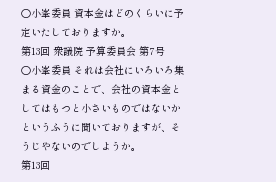○小峯委員 資本金はどのくらいに予定いたしておりますか。
第13回 衆議院 予算委員会 第7号
○小峯委員 それは会社にいろいろ集まる資金のことで、会社の資本金としてはもつと小さいものではないかというふうに聞いておりますが、そうじやないのでしようか。
第13回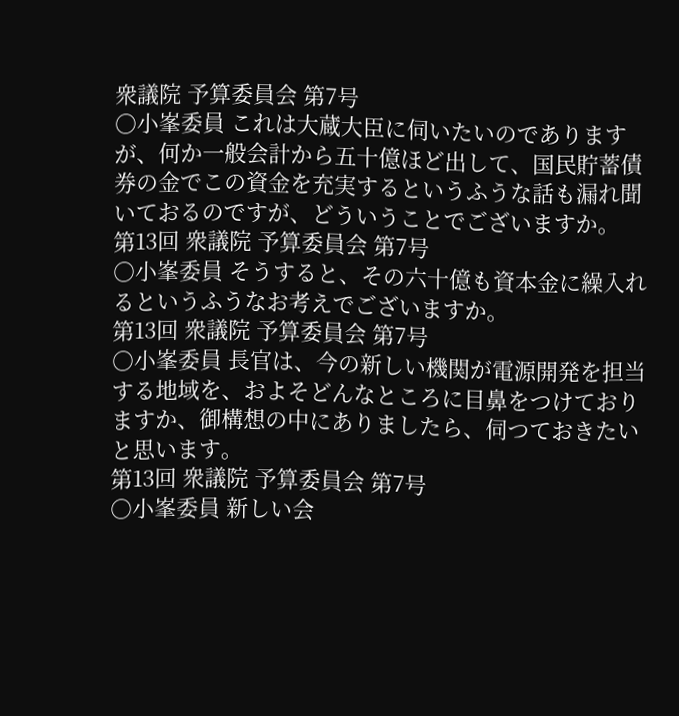衆議院 予算委員会 第7号
○小峯委員 これは大蔵大臣に伺いたいのでありますが、何か一般会計から五十億ほど出して、国民貯蓄債券の金でこの資金を充実するというふうな話も漏れ聞いておるのですが、どういうことでございますか。
第13回 衆議院 予算委員会 第7号
○小峯委員 そうすると、その六十億も資本金に繰入れるというふうなお考えでございますか。
第13回 衆議院 予算委員会 第7号
○小峯委員 長官は、今の新しい機関が電源開発を担当する地域を、およそどんなところに目鼻をつけておりますか、御構想の中にありましたら、伺つておきたいと思います。
第13回 衆議院 予算委員会 第7号
○小峯委員 新しい会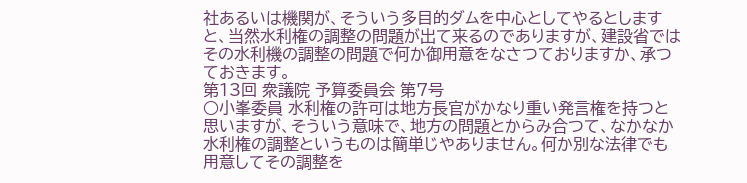社あるいは機関が、そういう多目的ダムを中心としてやるとしますと、当然水利権の調整の問題が出て来るのでありますが、建設省ではその水利機の調整の問題で何か御用意をなさつておりますか、承つておきます。
第13回 衆議院 予算委員会 第7号
○小峯委員 水利権の許可は地方長官がかなり重い発言権を持つと思いますが、そういう意味で、地方の問題とからみ合つて、なかなか水利権の調整というものは簡単じやありません。何か別な法律でも用意してその調整を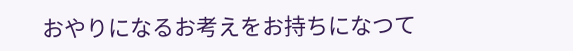おやりになるお考えをお持ちになつて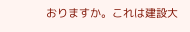おりますか。これは建設大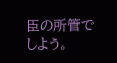臣の所管でしよう。